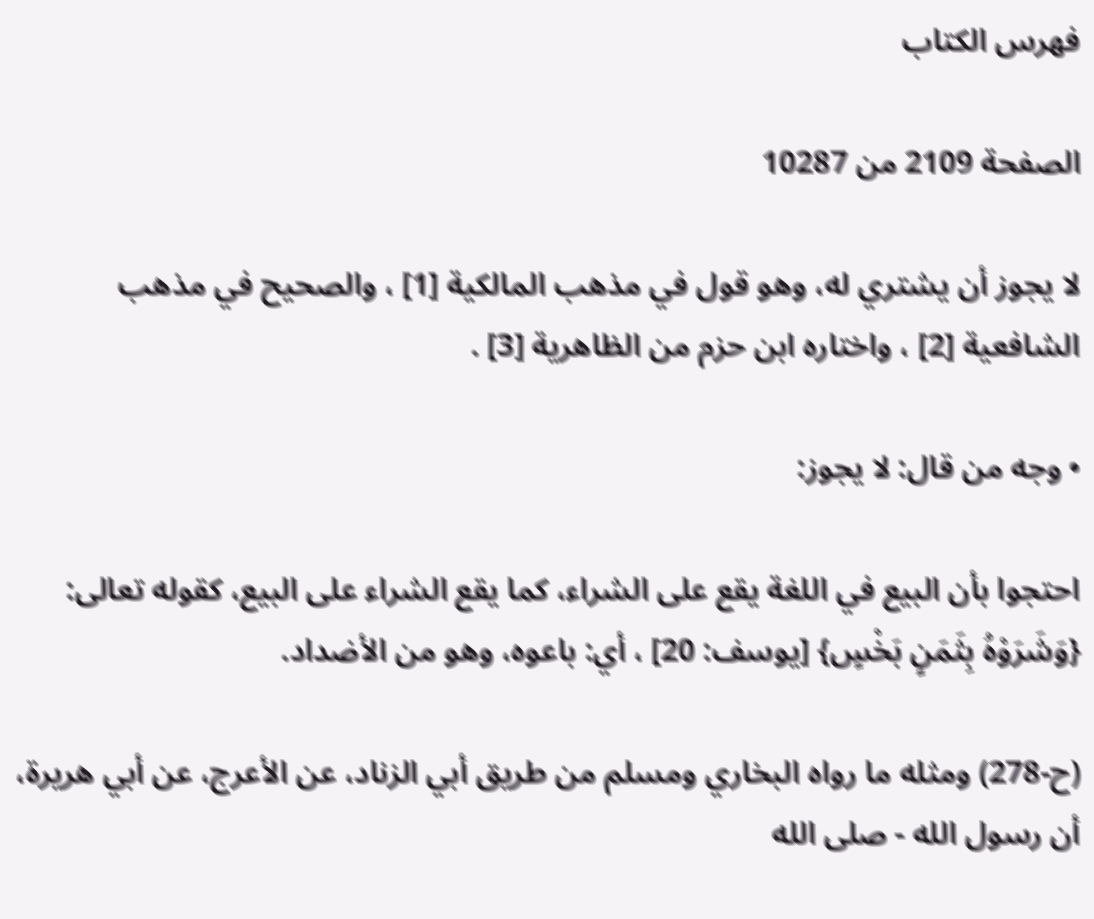فهرس الكتاب

الصفحة 2109 من 10287

لا يجوز أن يشتري له، وهو قول في مذهب المالكية [1] ، والصحيح في مذهب الشافعية [2] ، واختاره ابن حزم من الظاهرية [3] .

• وجه من قال: لا يجوز:

احتجوا بأن البيع في اللغة يقع على الشراء، كما يقع الشراء على البيع، كقوله تعالى: {وَشَرَوْهُ بِثَمَنٍ بَخْسٍ} [يوسف: 20] ، أي: باعوه، وهو من الأضداد.

(ح-278) ومثله ما رواه البخاري ومسلم من طريق أبي الزناد، عن الأعرج، عن أبي هريرة، أن رسول الله - صلى الله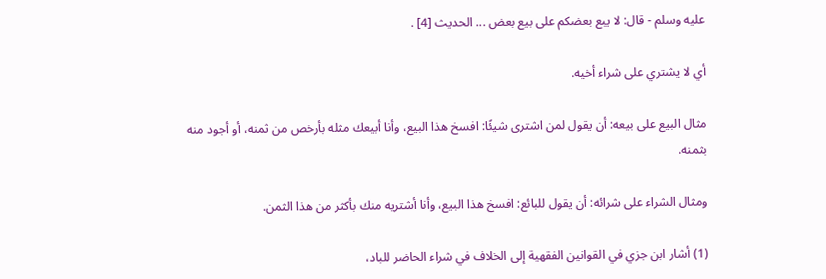عليه وسلم - قال: لا يبع بعضكم على بيع بعض ... الحديث [4] .

أي لا يشتري على شراء أخيه.

مثال البيع على بيعه: أن يقول لمن اشترى شيئًا: افسخ هذا البيع، وأنا أبيعك مثله بأرخص من ثمنه، أو أجود منه بثمنه.

ومثال الشراء على شرائه: أن يقول للبائع: افسخ هذا البيع، وأنا أشتريه منك بأكثر من هذا الثمن.

(1) أشار ابن جزي في القوانين الفقهية إلى الخلاف في شراء الحاضر للباد،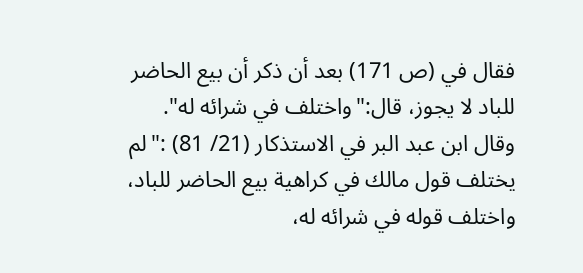فقال في (ص 171) بعد أن ذكر أن بيع الحاضر للباد لا يجوز، قال:"واختلف في شرائه له". وقال ابن عبد البر في الاستذكار (21/ 81) :"لم يختلف قول مالك في كراهية بيع الحاضر للباد، واختلف قوله في شرائه له،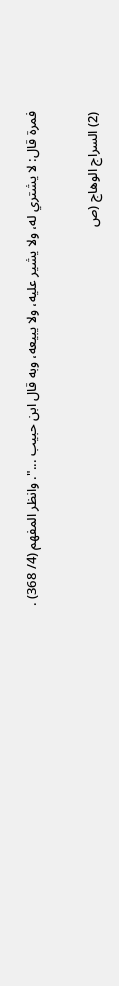فمرة قال: لا يشتري له، ولا يشير عليه، ولا يبيعه، وبه قال ابن حبيب ...". وانظر المفهم (4/ 368) .

(2) السراج الوهاج (ص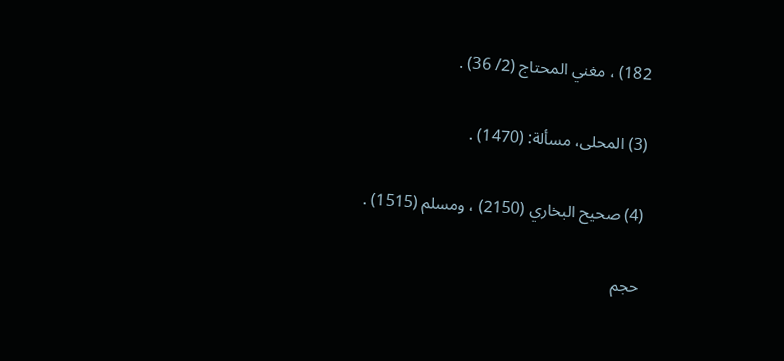182) ، مغني المحتاج (2/ 36) .

(3) المحلى، مسألة: (1470) .

(4) صحيح البخاري (2150) ، ومسلم (1515) .

حجم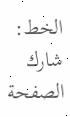الخط:
شارك الصفحة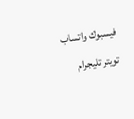فيسبوك واتساب تويتر تليجرام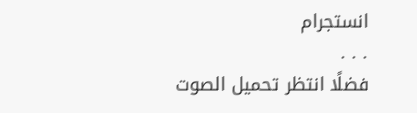انستجرام
. . .
فضلًا انتظر تحميل الصوت